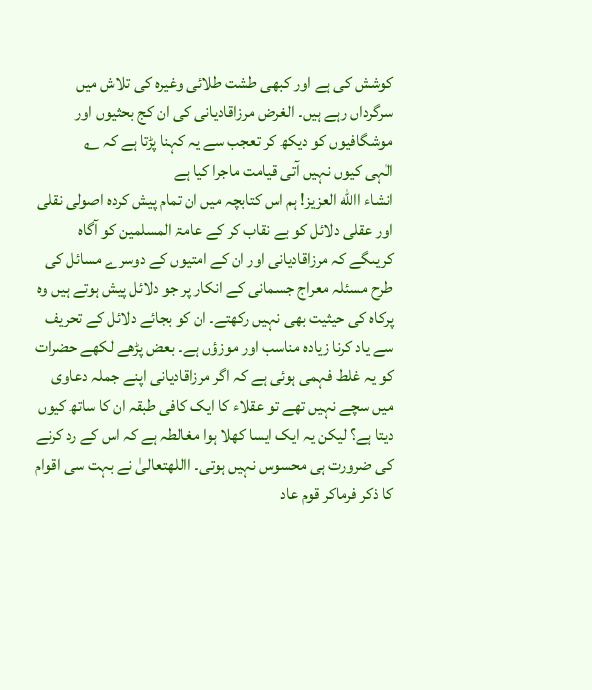کوشش کی ہے اور کبھی طشت طلائی وغیرہ کی تلاش میں سرگرداں رہے ہیں۔ الغرض مرزاقادیانی کی ان کج بحثیوں اور موشگافیوں کو دیکھ کر تعجب سے یہ کہنا پڑتا ہے کہ ؎
الٰہی کیوں نہیں آتی قیامت ماجرا کیا ہے
انشاء االله العزیز! ہم اس کتابچہ میں ان تمام پیش کردہ اصولی نقلی اور عقلی دلائل کو بے نقاب کر کے عامۃ المسلمین کو آگاہ کریںگے کہ مرزاقادیانی اور ان کے امتیوں کے دوسرے مسائل کی طرح مسئلہ معراج جسمانی کے انکار پر جو دلائل پیش ہوتے ہیں وہ پرکاہ کی حیثیت بھی نہیں رکھتے۔ ان کو بجائے دلائل کے تحریف سے یاد کرنا زیادہ مناسب اور موزؤں ہے۔ بعض پڑھے لکھے حضرات کو یہ غلط فہمی ہوئی ہے کہ اگر مرزاقادیانی اپنے جملہ دعاوی میں سچے نہیں تھے تو عقلاء کا ایک کافی طبقہ ان کا ساتھ کیوں دیتا ہے؟ لیکن یہ ایک ایسا کھلا ہوا مغالطہ ہے کہ اس کے رد کرنے کی ضرورت ہی محسوس نہیں ہوتی۔ االلهتعالیٰ نے بہت سی اقوام کا ذکر فرماکر قوم عاد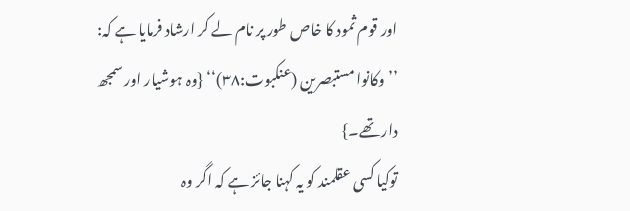اور قوم ثمود کا خاص طور پر نام لے کر ارشاد فرمایا ہے کہ: ’’وکانوا مستبصرین (عنکبوت:۳۸)‘‘ {وہ ہوشیار اور سمجھ دار تھے۔}
توکیا کسی عقلمند کو یہ کہنا جائز ہے کہ اگر وہ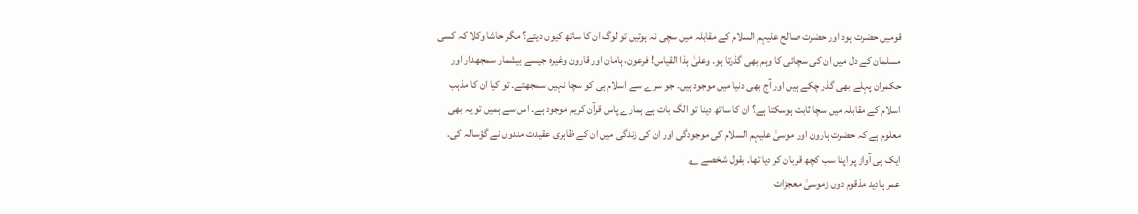قومیں حضرت ہود اور حضرت صالح علیہم السلام کے مقابلہ میں سچی نہ ہوتیں تو لوگ ان کا ساتھ کیوں دیتے؟ مگر حاشا وکلا کہ کسی مسلمان کے دل میں ان کی سچائی کا وہم بھی گذرتا ہو۔ وعلیٰ ہذا القیاس! فرعون، ہامان اور قارون وغیرہ جیسے بیشمار سمجھدار اور حکمران پہلے بھی گذر چکے ہیں اور آج بھی دنیا میں موجود ہیں۔ جو سرے سے اسلام ہی کو سچا نہیں سمجھتے۔ تو کیا ان کا مذہب اسلام کے مقابلہ میں سچا ثابت ہوسکتا ہے؟ ان کا ساتھ دینا تو الگ بات ہے ہمارے پاس قرآن کریم موجود ہے۔ اس سے ہمیں تو یہ بھی معلوم ہے کہ حضرت ہارون اور موسیٰ علیہم السلام کی موجودگی اور ان کی زندگی میں ان کے ظاہری عقیدت مندوں نے گؤسالہ کی۔ ایک ہی آواز پر اپنا سب کچھ قربان کر دیا تھا۔ بقول شخصے ؎
عمر ہادید مذقوم دوں زموسیٰ معجزات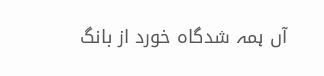آں ہمہ شدگاہ خورد از بانگ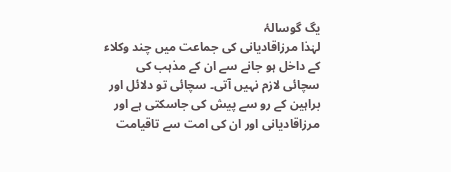یگ گوسالۂ
لہٰذا مرزاقادیانی کی جماعت میں چند وکلاء کے داخل ہو جانے سے ان کے مذہب کی سچائی لازم نہیں آتی۔ سچائی تو دلائل اور براہین کے رو سے پیش کی جاسکتی ہے اور مرزاقادیانی اور ان کی امت سے تاقیامت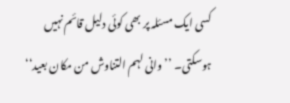کسی ایک مسئلہ پر بھی کوئی دلیل قائم نہیں ہوسکتی۔ ’’وانی لہم التناوش من مکان بعید‘‘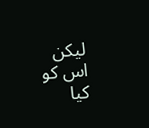لیکن اس کو کیا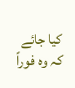کیا جائے کہ وہ فوراً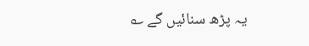یہ پڑھ سنائیں گے ؎